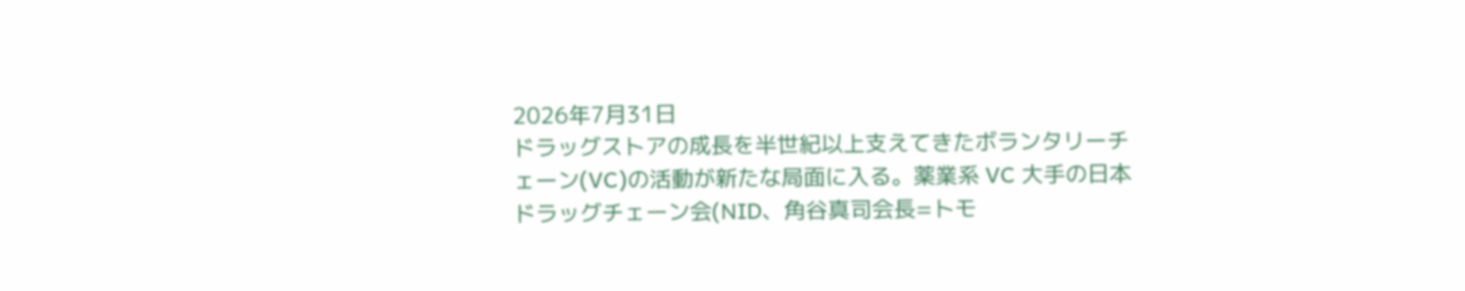2026年7月31日
ドラッグストアの成長を半世紀以上支えてきたボランタリーチェーン(VC)の活動が新たな局面に入る。薬業系 VC 大手の日本ドラッグチェーン会(NID、角谷真司会長=トモ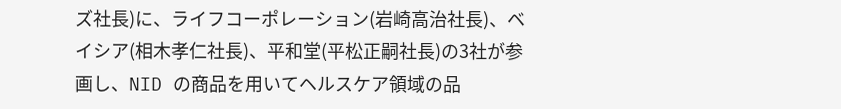ズ社長)に、ライフコーポレーション(岩崎高治社長)、ベイシア(相木孝仁社長)、平和堂(平松正嗣社長)の3社が参画し、NID の商品を用いてヘルスケア領域の品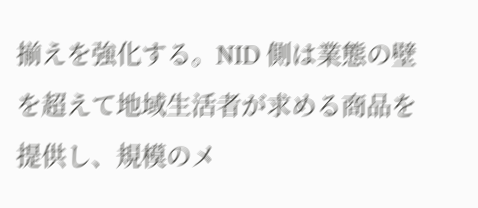揃えを強化する。NID 側は業態の壁を超えて地域生活者が求める商品を提供し、規模のメ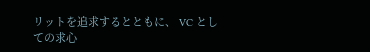リットを追求するとともに、 VC としての求心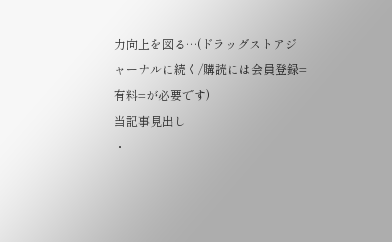力向上を図る…(ドラッグストアジャーナルに続く/購読には会員登録=有料=が必要です)
当記事見出し
・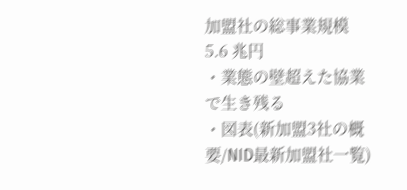加盟社の総事業規模 5.6 兆円
・業態の壁超えた協業で生き残る
・図表(新加盟3社の概要/NID最新加盟社一覧)